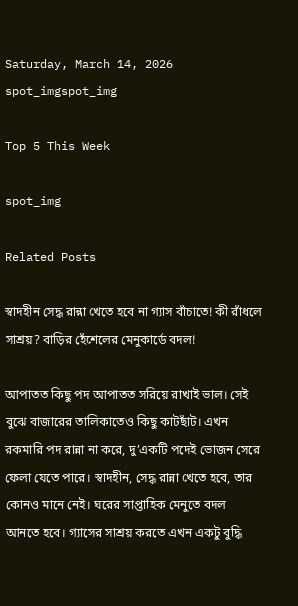Saturday, March 14, 2026
spot_imgspot_img

Top 5 This Week

spot_img

Related Posts

স্বাদহীন সেদ্ধ রান্না খেতে হবে না গ্যাস বাঁচাতে! কী রাঁধলে সাশ্রয়? বাড়ির হেঁশেলের মেনুকার্ডে বদল!

আপাতত কিছু পদ আপাতত সরিয়ে রাখাই ভাল। সেই বুঝে বাজারের তালিকাতেও কিছু কাটছাঁট। এখন রকমারি পদ রান্না না করে, দু’একটি পদেই ভোজন সেরে ফেলা যেতে পারে। স্বাদহীন, সেদ্ধ রান্না খেতে হবে, তার কোনও মানে নেই। ঘরের সাপ্তাহিক মেনুতে বদল আনতে হবে। গ্যাসের সাশ্রয় করতে এখন একটু বুদ্ধি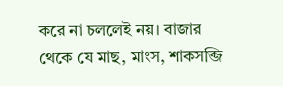করে না চললেই নয়। বাজার থেকে যে মাছ, মাংস, শাকসব্জি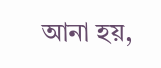আনা হয়,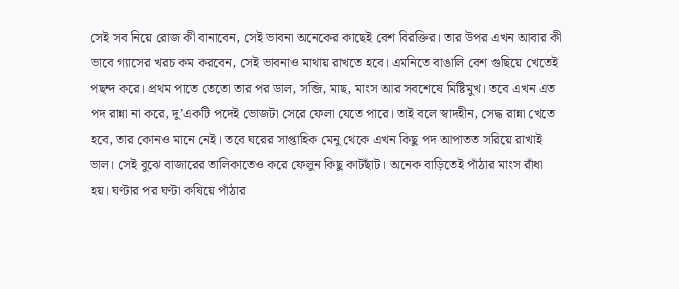সেই সব নিয়ে রোজ কী বানাবেন, সেই ভাবনা অনেকের কাছেই বেশ বিরক্তির। তার উপর এখন আবার কী ভাবে গ্যাসের খরচ কম করবেন, সেই ভাবনাও মাথায় রাখতে হবে। এমনিতে বাঙালি বেশ গুছিয়ে খেতেই পছন্দ করে। প্রথম পাতে তেতো তার পর ডাল, সব্জি, মাছ, মাংস আর সবশেষে মিষ্টিমুখ। তবে এখন এত পদ রান্না না করে, দু’একটি পদেই ভোজটা সেরে ফেলা যেতে পারে। তাই বলে স্বাদহীন, সেদ্ধ রান্না খেতে হবে, তার কোনও মানে নেই। তবে ঘরের সাপ্তাহিক মেনু থেকে এখন কিছু পদ আপাতত সরিয়ে রাখাই ভাল। সেই বুঝে বাজারের তালিকাতেও করে ফেলুন কিছু কাটছাঁট। অনেক বাড়িতেই পাঁঠার মাংস রাঁধা হয়। ঘণ্টার পর ঘণ্টা কষিয়ে পাঁঠার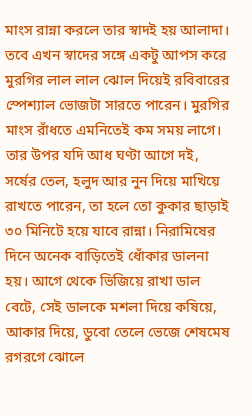মাংস রান্না করলে তার স্বাদই হয় আলাদা। তবে এখন স্বাদের সঙ্গে একটু আপস করে মুরগির লাল লাল ঝোল দিয়েই রবিবারের স্পেশ্যাল ভোজটা সারতে পারেন। মুরগির মাংস রাঁধতে এমনিতেই কম সময় লাগে। তার উপর যদি আধ ঘণ্টা আগে দই, সর্ষের তেল, হলুদ আর নুন দিয়ে মাখিয়ে রাখতে পারেন, তা হলে তো কুকার ছাড়াই ৩০ মিনিটে হয়ে যাবে রান্না। নিরামিষের দিনে অনেক বাড়িতেই ধোঁকার ডালনা হয়। আগে থেকে ভিজিয়ে রাখা ডাল বেটে, সেই ডালকে মশলা দিয়ে কষিয়ে, আকার দিয়ে, ডুবো তেলে ভেজে শেষমেষ রগরগে ঝোলে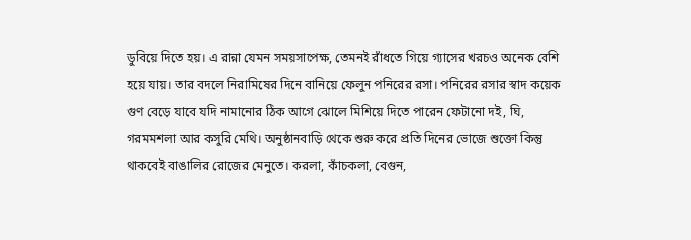ডুবিয়ে দিতে হয়। এ রান্না যেমন সময়সাপেক্ষ, তেমনই রাঁধতে গিয়ে গ্যাসের খরচও অনেক বেশি হয়ে যায়। তার বদলে নিরামিষের দিনে বানিয়ে ফেলুন পনিরের রসা। পনিরের রসার স্বাদ কয়েক গুণ বেড়ে যাবে যদি নামানোর ঠিক আগে ঝোলে মিশিয়ে দিতে পারেন ফেটানো দই, ঘি, গরমমশলা আর কসুরি মেথি। অনুষ্ঠানবাড়ি থেকে শুরু করে প্রতি দিনের ভোজে শুক্তো কিন্তু থাকবেই বাঙালির রোজের মেনুতে। করলা, কাঁচকলা, বেগুন,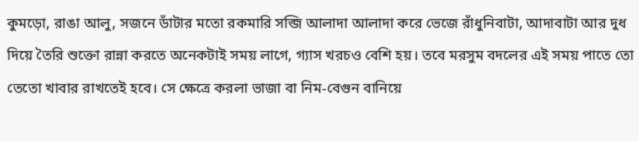কুমড়ো, রাঙা আলু, সজনে ডাঁটার মতো রকমারি সব্জি আলাদা আলাদা করে ভেজে রাঁধুনিবাটা, আদাবাটা আর দুধ দিয়ে তৈরি শুক্তো রান্না করতে অনেকটাই সময় লাগে, গ্যাস খরচও বেশি হয়। তবে মরসুম বদলের এই সময় পাতে তো তেতো খাবার রাখতেই হবে। সে ক্ষেত্রে করলা ভাজা বা নিম-বেগুন বানিয়ে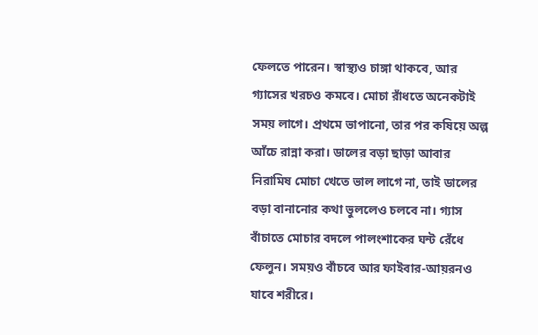ফেলতে পারেন। স্বাস্থ্যও চাঙ্গা থাকবে, আর গ্যাসের খরচও কমবে। মোচা রাঁধতে অনেকটাই সময় লাগে। প্রথমে ভাপানো, তার পর কষিয়ে অল্প আঁচে রান্না করা। ডালের বড়া ছাড়া আবার নিরামিষ মোচা খেতে ভাল লাগে না, তাই ডালের বড়া বানানোর কথা ভুললেও চলবে না। গ্যাস বাঁচাতে মোচার বদলে পালংশাকের ঘন্ট রেঁধে ফেলুন। সময়ও বাঁচবে আর ফাইবার-আয়রনও যাবে শরীরে।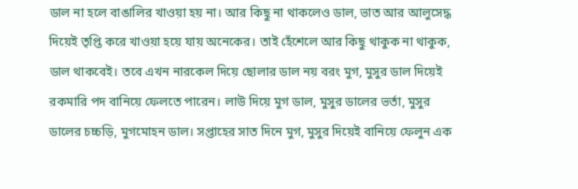ডাল না হলে বাঙালির খাওয়া হয় না। আর কিছু না থাকলেও ডাল, ভাত আর আলুসেদ্ধ দিয়েই তৃপ্তি করে খাওয়া হয়ে যায় অনেকের। তাই হেঁশেলে আর কিছু থাকুক না থাকুক, ডাল থাকবেই। তবে এখন নারকেল দিয়ে ছোলার ডাল নয় বরং মুগ, মুসুর ডাল দিয়েই রকমারি পদ বানিয়ে ফেলতে পারেন। লাউ দিয়ে মুগ ডাল, মুসুর ডালের ভর্তা, মুসুর ডালের চচ্চড়ি, মুগমোহন ডাল। সপ্তাহের সাত দিনে মুগ, মুসুর দিয়েই বানিয়ে ফেলুন এক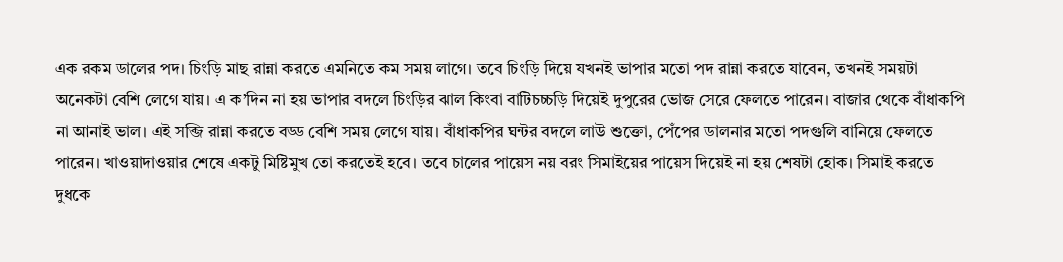এক রকম ডালের পদ। চিংড়ি মাছ রান্না করতে এমনিতে কম সময় লাগে। তবে চিংড়ি দিয়ে যখনই ভাপার মতো পদ রান্না করতে যাবেন, তখনই সময়টা অনেকটা বেশি লেগে যায়। এ ক’দিন না হয় ভাপার বদলে চিংড়ির ঝাল কিংবা বাটিচচ্চড়ি দিয়েই দুপুরের ভোজ সেরে ফেলতে পারেন। বাজার থেকে বাঁধাকপি না আনাই ভাল। এই সব্জি রান্না করতে বড্ড বেশি সময় লেগে যায়। বাঁধাকপির ঘন্টর বদলে লাউ শুক্তো, পেঁপের ডালনার মতো পদগুলি বানিয়ে ফেলতে পারেন। খাওয়াদাওয়ার শেষে একটু মিষ্টিমুখ তো করতেই হবে। তবে চালের পায়েস নয় বরং সিমাইয়ের পায়েস দিয়েই না হয় শেষটা হোক। সিমাই করতে দুধকে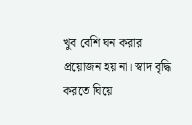খুব বেশি ঘন করার প্রয়োজন হয় না। স্বাদ বৃদ্ধি করতে ঘিয়ে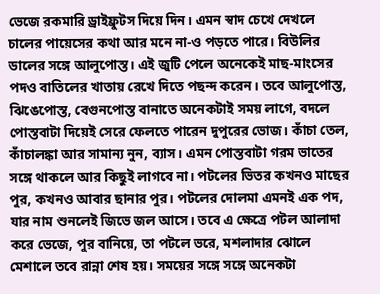ভেজে রকমারি ড্রাইফ্রুটস দিয়ে দিন। এমন স্বাদ চেখে দেখলে চালের পায়েসের কথা আর মনে না-ও পড়তে পারে। বিউলির ডালের সঙ্গে আলুপোস্ত। এই জুটি পেলে অনেকেই মাছ-মাংসের পদও বাতিলের খাতায় রেখে দিতে পছন্দ করেন। তবে আলুপোস্ত, ঝিঙেপোস্ত, বেগুনপোস্ত বানাতে অনেকটাই সময় লাগে, বদলে পোস্তবাটা দিয়েই সেরে ফেলতে পারেন দুপুরের ভোজ। কাঁচা তেল, কাঁচালঙ্কা আর সামান্য নুন, ব্যাস। এমন পোস্তবাটা গরম ভাতের সঙ্গে থাকলে আর কিছুই লাগবে না। পটলের ভিতর কখনও মাছের পুর, কখনও আবার ছানার পুর। পটলের দোলমা এমনই এক পদ, যার নাম শুনলেই জি‌ভে জল আসে। তবে এ ক্ষেত্রে পটল আলাদা করে ভেজে, পুর বানিয়ে, তা পটলে ভরে, মশলাদার ঝোলে মেশালে তবে রান্না শেষ হয়। সময়ের স‌ঙ্গে সঙ্গে অনেকটা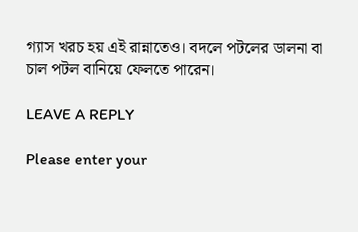গ্যাস খরচ হয় এই রান্নাতেও। বদলে পটলের ডালনা বা চাল পটল বানিয়ে ফেলতে পারেন।

LEAVE A REPLY

Please enter your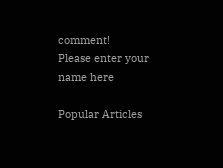comment!
Please enter your name here

Popular Articles